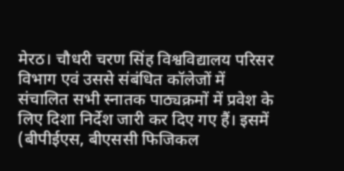मेरठ। चौधरी चरण सिंह विश्वविद्यालय परिसर विभाग एवं उससे संबंधित कॉलेजों में संचालित सभी स्नातक पाठ्यक्रमों में प्रवेश के लिए दिशा निर्देश जारी कर दिए गए हैं। इसमें (बीपीईएस, बीएससी फिजिकल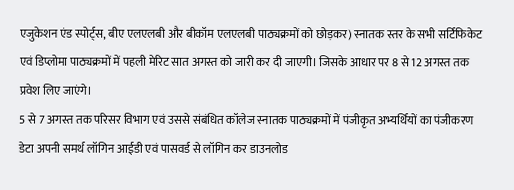एजुकेशन एंड स्पोर्ट्स, बीए एलएलबी और बीकॉम एलएलबी पाठ्यक्रमों को छोड़कर) स्नातक स्तर के सभी सर्टिफिकेट एवं डिप्लोमा पाठ्यक्रमों में पहली मेरिट सात अगस्त को जारी कर दी जाएगी। जिसके आधार पर 8 से 12 अगस्त तक प्रवेश लिए जाएंगे।
5 से 7 अगस्त तक परिसर विभाग एवं उससे संबंधित कॉलेज स्नातक पाठ्यक्रमों में पंजीकृत अभ्यर्थियों का पंजीकरण डेटा अपनी समर्थ लॉगिन आईडी एवं पासवर्ड से लॉगिन कर डाउनलोड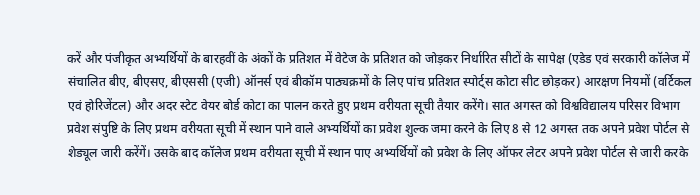करें और पंजीकृत अभ्यर्थियों के बारहवीं के अंकों के प्रतिशत में वेटेज के प्रतिशत को जोड़कर निर्धारित सीटों के सापेक्ष (एडेड एवं सरकारी कॉलेज में संचालित बीए, बीएसए, बीएससी (एजी) ऑनर्स एवं बीकॉम पाठ्यक्रमों के लिए पांच प्रतिशत स्पोर्ट्स कोटा सीट छोड़कर) आरक्षण नियमों (वर्टिकल एवं होरिजेंटल) और अदर स्टेट वेयर बोर्ड कोटा का पालन करते हुए प्रथम वरीयता सूची तैयार करेंगे। सात अगस्त को विश्वविद्यालय परिसर विभाग प्रवेश संपुष्टि के लिए प्रथम वरीयता सूची में स्थान पाने वाले अभ्यर्थियों का प्रवेश शुल्क जमा करने के लिए 8 से 12 अगस्त तक अपने प्रवेश पोर्टल से शेड्यूल जारी करेंगें। उसके बाद कॉलेज प्रथम वरीयता सूची में स्थान पाए अभ्यर्थियों को प्रवेश के लिए ऑफर लेटर अपने प्रवेश पोर्टल से जारी करके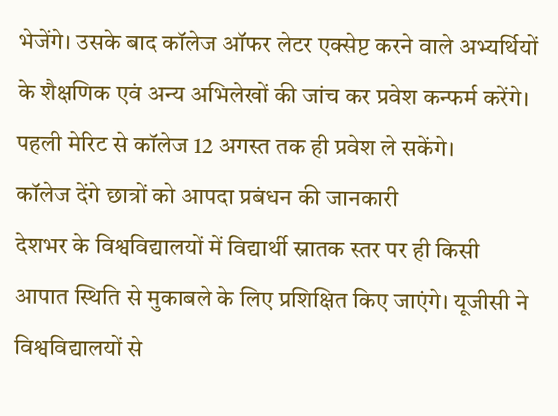भेजेंगे। उसके बाद कॉलेज ऑफर लेटर एक्सेप्ट करने वाले अभ्यर्थियों के शैक्षणिक एवं अन्य अभिलेखों की जांच कर प्रवेश कन्फर्म करेंगे। पहली मेरिट से कॉलेज 12 अगस्त तक ही प्रवेश ले सकेंगे।
कॉलेज देंगे छात्रों को आपदा प्रबंधन की जानकारी
देशभर के विश्वविद्यालयों में विद्यार्थी स्नातक स्तर पर ही किसी आपात स्थिति से मुकाबले के लिए प्रशिक्षित किए जाएंगे। यूजीसी ने विश्वविद्यालयों से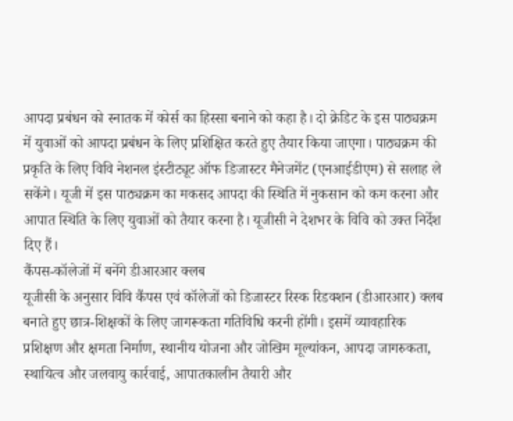आपदा प्रबंधन को स्नातक में कोर्स का हिस्सा बनाने को कहा है। दो क्रेडिट के इस पाठ्यक्रम में युवाओं को आपदा प्रबंधन के लिए प्रशिक्षित करते हुए तैयार किया जाएगा। पाठ्यक्रम की प्रकृति के लिए विवि नेशनल इंस्टीट्यूट ऑफ डिजास्टर मैनेजमेंट (एनआईडीएम) से सलाह ले सकेंगे। यूजी में इस पाठ्यक्रम का मकसद आपदा की स्थिति में नुकसान को कम करना और आपात स्थिति के लिए युवाओं को तैयार करना है। यूजीसी ने देशभर के विवि को उक्त निर्देश दिए हैं।
कैंपस-कॉलेजों में बनेंगे डीआरआर क्लब
यूजीसी के अनुसार विवि कैंपस एवं कॉलेजों को डिजास्टर रिस्क रिडक्शन (डीआरआर) क्लब बनाते हुए छात्र-शिक्षकों के लिए जागरूकता गतिविधि करनी होंगी। इसमें व्यावहारिक प्रशिक्षण और क्षमता निर्माण, स्थानीय योजना और जोखिम मूल्यांकन, आपदा जागरुकता, स्थायित्व और जलवायु कार्रवाई, आपातकालीन तैयारी और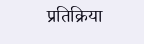प्रतिक्रिया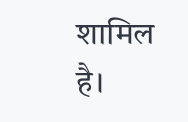शामिल है।